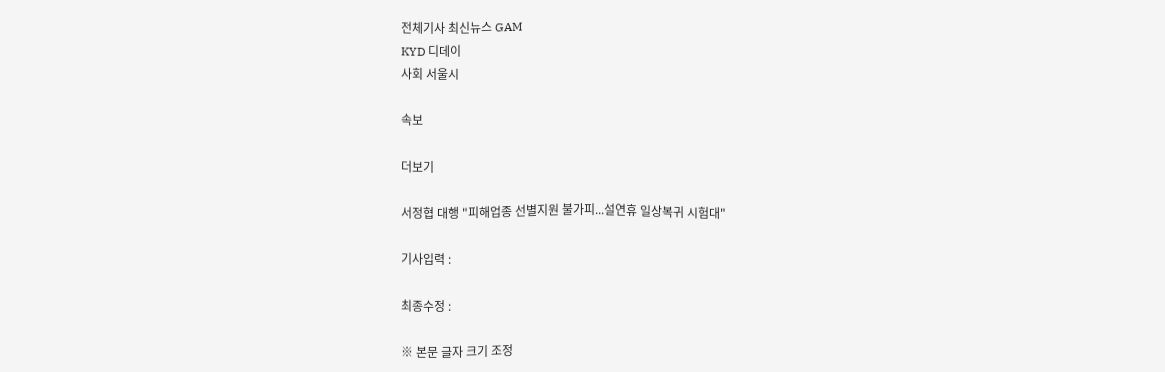전체기사 최신뉴스 GAM
KYD 디데이
사회 서울시

속보

더보기

서정협 대행 "피해업종 선별지원 불가피...설연휴 일상복귀 시험대"

기사입력 :

최종수정 :

※ 본문 글자 크기 조정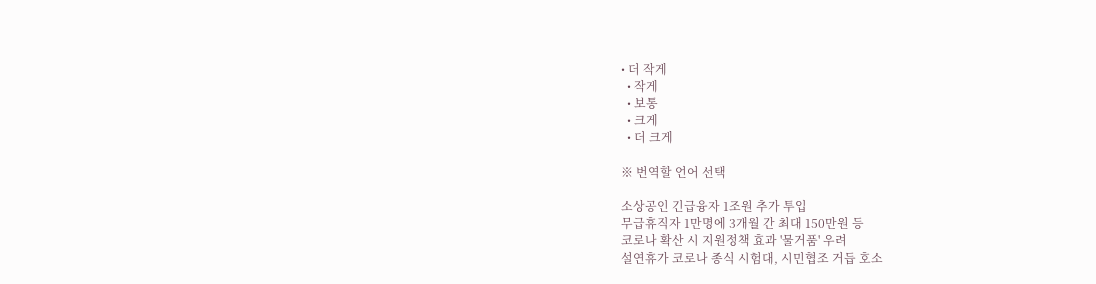• 더 작게
  • 작게
  • 보통
  • 크게
  • 더 크게

※ 번역할 언어 선택

소상공인 긴급융자 1조원 추가 투입
무급휴직자 1만명에 3개월 간 최대 150만원 등
코로나 확산 시 지원정책 효과 '물거품' 우려
설연휴가 코로나 종식 시험대, 시민협조 거듭 호소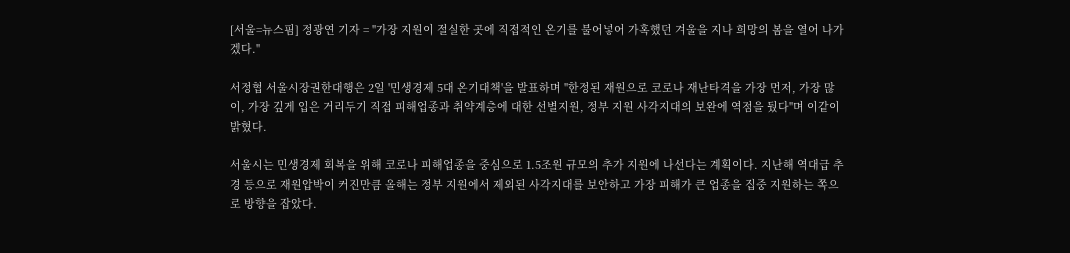[서울=뉴스핌] 정광연 기자 = "가장 지원이 절실한 곳에 직접적인 온기를 불어넣어 가혹했던 겨울을 지나 희망의 봄을 열어 나가겠다."

서정협 서울시장권한대행은 2일 '민생경제 5대 온기대책'을 발표하며 "한정된 재원으로 코로나 재난타격을 가장 먼저, 가장 많이, 가장 깊게 입은 거리두기 직접 피해업종과 취약계층에 대한 선별지원, 정부 지원 사각지대의 보완에 역점을 뒀다"며 이같이 밝혔다.

서울시는 민생경제 회복을 위해 코로나 피해업종을 중심으로 1.5조원 규모의 추가 지원에 나선다는 계획이다. 지난해 역대급 추경 등으로 재원압박이 커진만큼 올해는 정부 지원에서 제외된 사각지대를 보안하고 가장 피해가 큰 업종을 집중 지원하는 쪽으로 방향을 잡았다.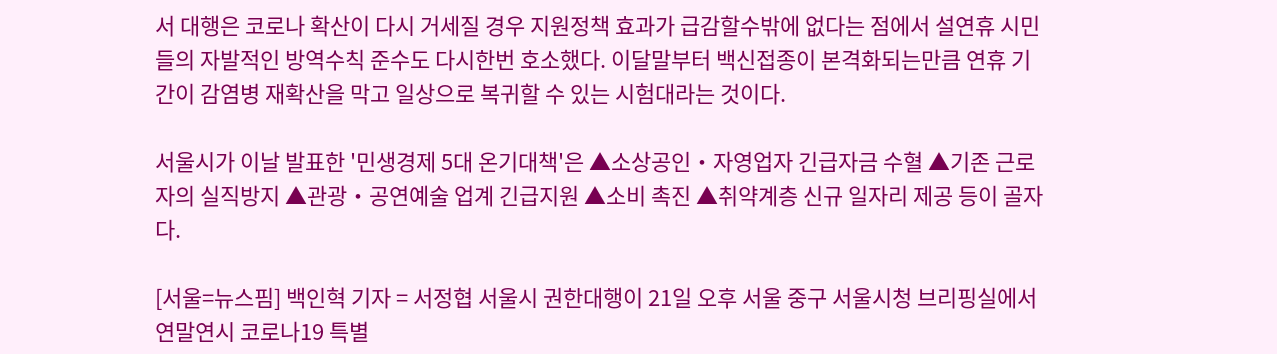서 대행은 코로나 확산이 다시 거세질 경우 지원정책 효과가 급감할수밖에 없다는 점에서 설연휴 시민들의 자발적인 방역수칙 준수도 다시한번 호소했다. 이달말부터 백신접종이 본격화되는만큼 연휴 기간이 감염병 재확산을 막고 일상으로 복귀할 수 있는 시험대라는 것이다.

서울시가 이날 발표한 '민생경제 5대 온기대책'은 ▲소상공인‧자영업자 긴급자금 수혈 ▲기존 근로자의 실직방지 ▲관광‧공연예술 업계 긴급지원 ▲소비 촉진 ▲취약계층 신규 일자리 제공 등이 골자다.

[서울=뉴스핌] 백인혁 기자 = 서정협 서울시 권한대행이 21일 오후 서울 중구 서울시청 브리핑실에서 연말연시 코로나19 특별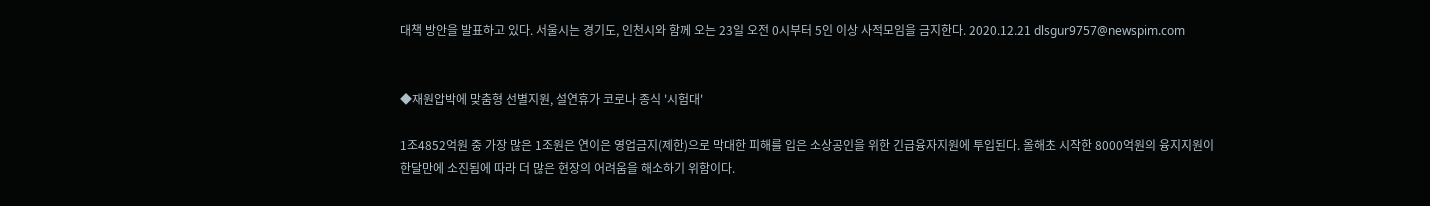대책 방안을 발표하고 있다. 서울시는 경기도, 인천시와 함께 오는 23일 오전 0시부터 5인 이상 사적모임을 금지한다. 2020.12.21 dlsgur9757@newspim.com


◆재원압박에 맞춤형 선별지원, 설연휴가 코로나 종식 '시험대'

1조4852억원 중 가장 많은 1조원은 연이은 영업금지(제한)으로 막대한 피해를 입은 소상공인을 위한 긴급융자지원에 투입된다. 올해초 시작한 8000억원의 융지지원이 한달만에 소진됨에 따라 더 많은 현장의 어려움을 해소하기 위함이다.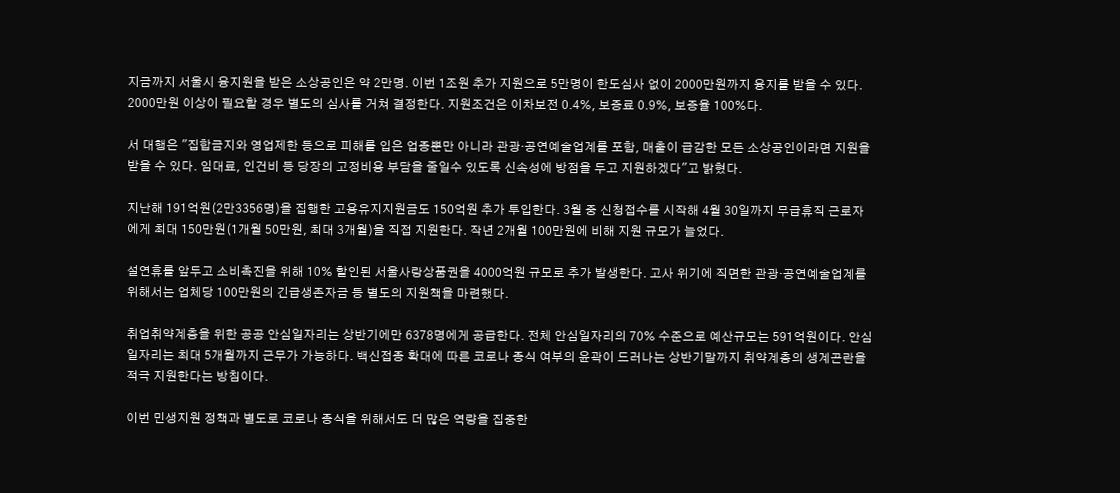지금까지 서울시 융지원을 받은 소상공인은 약 2만명. 이번 1조원 추가 지원으로 5만명이 한도심사 없이 2000만원까지 융지를 받을 수 있다. 2000만원 이상이 필요할 경우 별도의 심사를 거쳐 결정한다. 지원조건은 이차보전 0.4%, 보증료 0.9%, 보증율 100%다.

서 대행은 "집합금지와 영업제한 등으로 피해를 입은 업종뿐만 아니라 관광‧공연예술업계를 포함, 매출이 급감한 모든 소상공인이라면 지원을 받을 수 있다. 임대료, 인건비 등 당장의 고정비용 부담을 줄일수 있도록 신속성에 방점을 두고 지원하겠다"고 밝혔다.

지난해 191억원(2만3356명)을 집행한 고용유지지원금도 150억원 추가 투입한다. 3월 중 신청접수를 시작해 4월 30일까지 무급휴직 근로자에게 최대 150만원(1개월 50만원, 최대 3개월)을 직접 지원한다. 작년 2개월 100만원에 비해 지원 규모가 늘었다.

설연휴를 앞두고 소비촉진을 위해 10% 할인된 서울사랑상품권을 4000억원 규모로 추가 발생한다. 고사 위기에 직면한 관광‧공연예술업계를 위해서는 업체당 100만원의 긴급생존자금 등 별도의 지원책을 마련했다.

취업취약계층을 위한 공공 안심일자리는 상반기에만 6378명에게 공급한다. 전체 안심일자리의 70% 수준으로 예산규모는 591억원이다. 안심일자리는 최대 5개월까지 근무가 가능하다. 백신접종 확대에 따른 코로나 종식 여부의 윤곽이 드러나는 상반기말까지 취약계층의 생계곤란을 적극 지원한다는 방침이다.

이번 민생지원 정책과 별도로 코로나 종식을 위해서도 더 많은 역량을 집중한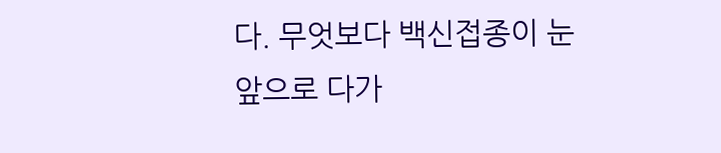다. 무엇보다 백신접종이 눈앞으로 다가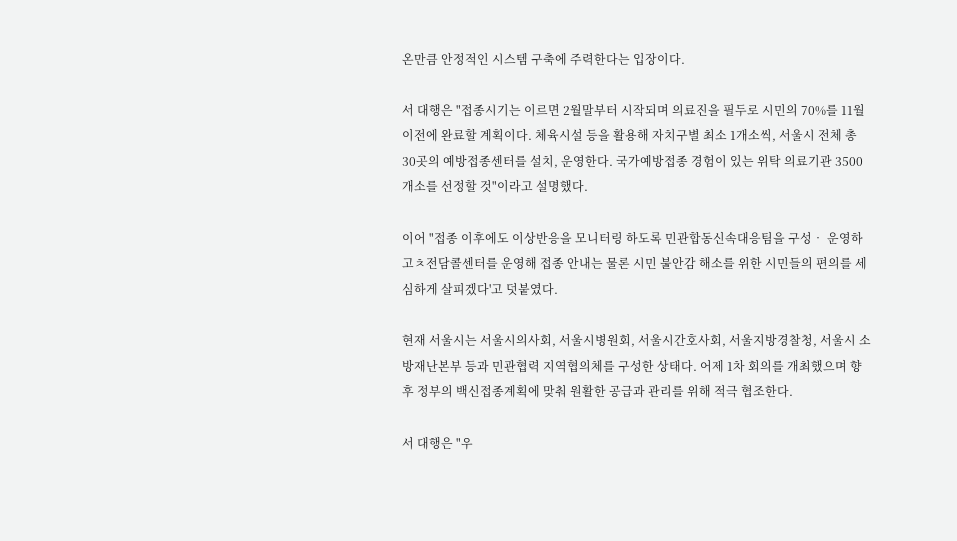온만큼 안정적인 시스템 구축에 주력한다는 입장이다.

서 대행은 "접종시기는 이르면 2월말부터 시작되며 의료진을 필두로 시민의 70%를 11월 이전에 완료할 계획이다. 체육시설 등을 활용해 자치구별 최소 1개소씩, 서울시 전체 총 30곳의 예방접종센터를 설치, 운영한다. 국가예방접종 경험이 있는 위탁 의료기관 3500개소를 선정할 것"이라고 설명했다.

이어 "접종 이후에도 이상반응을 모니터링 하도록 민관합동신속대응팀을 구성‧ 운영하고ㅊ전담콜센터를 운영해 접종 안내는 물론 시민 불안감 해소를 위한 시민들의 편의를 세심하게 살피겠다'고 덧붙였다.

현재 서울시는 서울시의사회, 서울시병원회, 서울시간호사회, 서울지방경찰청, 서울시 소방재난본부 등과 민관협력 지역협의체를 구성한 상태다. 어제 1차 회의를 개최했으며 향후 정부의 백신접종계획에 맞춰 원활한 공급과 관리를 위해 적극 협조한다.

서 대행은 "우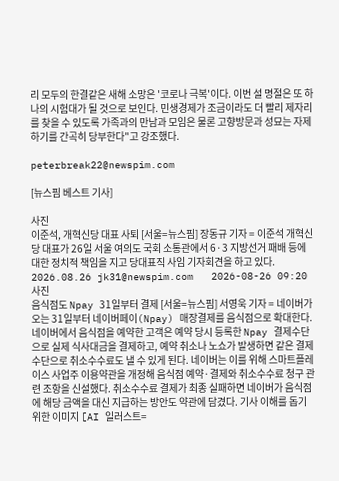리 모두의 한결같은 새해 소망은 '코로나 극복'이다. 이번 설 명절은 또 하나의 시험대가 될 것으로 보인다. 민생경제가 조금이라도 더 빨리 제자리를 찾을 수 있도록 가족과의 만남과 모임은 물론 고향방문과 성묘는 자제하기를 간곡히 당부한다"고 강조했다.

peterbreak22@newspim.com

[뉴스핌 베스트 기사]

사진
이준석, 개혁신당 대표 사퇴 [서울=뉴스핌] 장동규 기자 = 이준석 개혁신당 대표가 26일 서울 여의도 국회 소통관에서 6·3 지방선거 패배 등에 대한 정치적 책임을 지고 당대표직 사임 기자회견을 하고 있다. 2026.08.26 jk31@newspim.com   2026-08-26 09:20
사진
음식점도 Npay 31일부터 결제 [서울=뉴스핌] 서영욱 기자 = 네이버가 오는 31일부터 네이버페이(Npay) 매장결제를 음식점으로 확대한다. 네이버에서 음식점을 예약한 고객은 예약 당시 등록한 Npay 결제수단으로 실제 식사대금을 결제하고, 예약 취소나 노쇼가 발생하면 같은 결제수단으로 취소수수료도 낼 수 있게 된다. 네이버는 이를 위해 스마트플레이스 사업주 이용약관을 개정해 음식점 예약·결제와 취소수수료 청구 관련 조항을 신설했다. 취소수수료 결제가 최종 실패하면 네이버가 음식점에 해당 금액을 대신 지급하는 방안도 약관에 담겼다. 기사 이해를 돕기 위한 이미지 [AI 일러스트=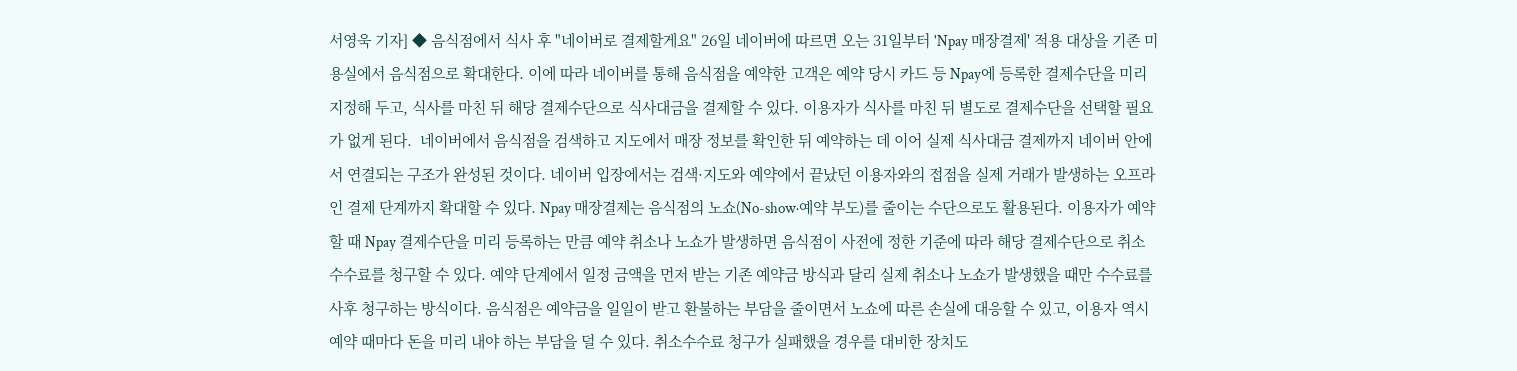서영욱 기자] ◆ 음식점에서 식사 후 "네이버로 결제할게요" 26일 네이버에 따르면 오는 31일부터 'Npay 매장결제' 적용 대상을 기존 미용실에서 음식점으로 확대한다. 이에 따라 네이버를 통해 음식점을 예약한 고객은 예약 당시 카드 등 Npay에 등록한 결제수단을 미리 지정해 두고, 식사를 마친 뒤 해당 결제수단으로 식사대금을 결제할 수 있다. 이용자가 식사를 마친 뒤 별도로 결제수단을 선택할 필요가 없게 된다.  네이버에서 음식점을 검색하고 지도에서 매장 정보를 확인한 뒤 예약하는 데 이어 실제 식사대금 결제까지 네이버 안에서 연결되는 구조가 완성된 것이다. 네이버 입장에서는 검색·지도와 예약에서 끝났던 이용자와의 접점을 실제 거래가 발생하는 오프라인 결제 단계까지 확대할 수 있다. Npay 매장결제는 음식점의 노쇼(No-show·예약 부도)를 줄이는 수단으로도 활용된다. 이용자가 예약할 때 Npay 결제수단을 미리 등록하는 만큼 예약 취소나 노쇼가 발생하면 음식점이 사전에 정한 기준에 따라 해당 결제수단으로 취소수수료를 청구할 수 있다. 예약 단계에서 일정 금액을 먼저 받는 기존 예약금 방식과 달리 실제 취소나 노쇼가 발생했을 때만 수수료를 사후 청구하는 방식이다. 음식점은 예약금을 일일이 받고 환불하는 부담을 줄이면서 노쇼에 따른 손실에 대응할 수 있고, 이용자 역시 예약 때마다 돈을 미리 내야 하는 부담을 덜 수 있다. 취소수수료 청구가 실패했을 경우를 대비한 장치도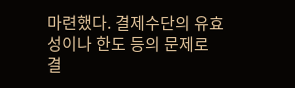마련했다. 결제수단의 유효성이나 한도 등의 문제로 결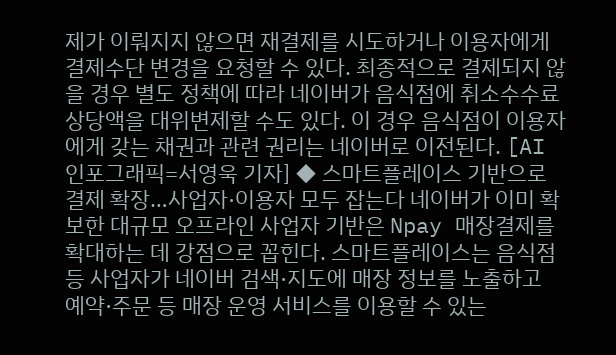제가 이뤄지지 않으면 재결제를 시도하거나 이용자에게 결제수단 변경을 요청할 수 있다. 최종적으로 결제되지 않을 경우 별도 정책에 따라 네이버가 음식점에 취소수수료 상당액을 대위변제할 수도 있다. 이 경우 음식점이 이용자에게 갖는 채권과 관련 권리는 네이버로 이전된다. [AI 인포그래픽=서영욱 기자] ◆ 스마트플레이스 기반으로 결제 확장…사업자·이용자 모두 잡는다 네이버가 이미 확보한 대규모 오프라인 사업자 기반은 Npay 매장결제를 확대하는 데 강점으로 꼽힌다. 스마트플레이스는 음식점 등 사업자가 네이버 검색·지도에 매장 정보를 노출하고 예약·주문 등 매장 운영 서비스를 이용할 수 있는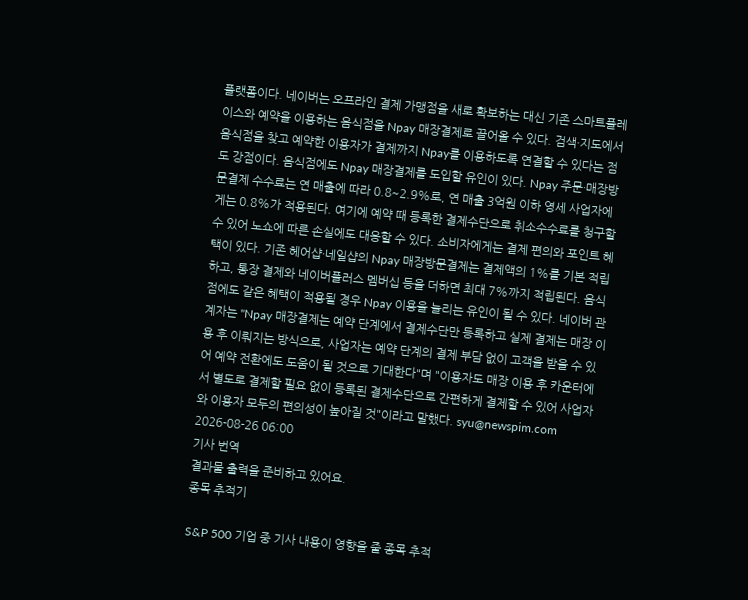플랫폼이다. 네이버는 오프라인 결제 가맹점을 새로 확보하는 대신 기존 스마트플레이스와 예약을 이용하는 음식점을 Npay 매장결제로 끌어올 수 있다. 검색·지도에서 음식점을 찾고 예약한 이용자가 결제까지 Npay를 이용하도록 연결할 수 있다는 점도 강점이다. 음식점에도 Npay 매장결제를 도입할 유인이 있다. Npay 주문·매장방문결제 수수료는 연 매출에 따라 0.8~2.9%로, 연 매출 3억원 이하 영세 사업자에게는 0.8%가 적용된다. 여기에 예약 때 등록한 결제수단으로 취소수수료를 청구할 수 있어 노쇼에 따른 손실에도 대응할 수 있다. 소비자에게는 결제 편의와 포인트 혜택이 있다. 기존 헤어샵·네일샵의 Npay 매장방문결제는 결제액의 1%를 기본 적립하고, 통장 결제와 네이버플러스 멤버십 등을 더하면 최대 7%까지 적립된다. 음식점에도 같은 혜택이 적용될 경우 Npay 이용을 늘리는 유인이 될 수 있다. 네이버 관계자는 "Npay 매장결제는 예약 단계에서 결제수단만 등록하고 실제 결제는 매장 이용 후 이뤄지는 방식으로, 사업자는 예약 단계의 결제 부담 없이 고객을 받을 수 있어 예약 전환에도 도움이 될 것으로 기대한다"며 "이용자도 매장 이용 후 카운터에서 별도로 결제할 필요 없이 등록된 결제수단으로 간편하게 결제할 수 있어 사업자와 이용자 모두의 편의성이 높아질 것"이라고 말했다. syu@newspim.com 2026-08-26 06:00
기사 번역
결과물 출력을 준비하고 있어요.
종목 추적기

S&P 500 기업 중 기사 내용이 영향을 줄 종목 추적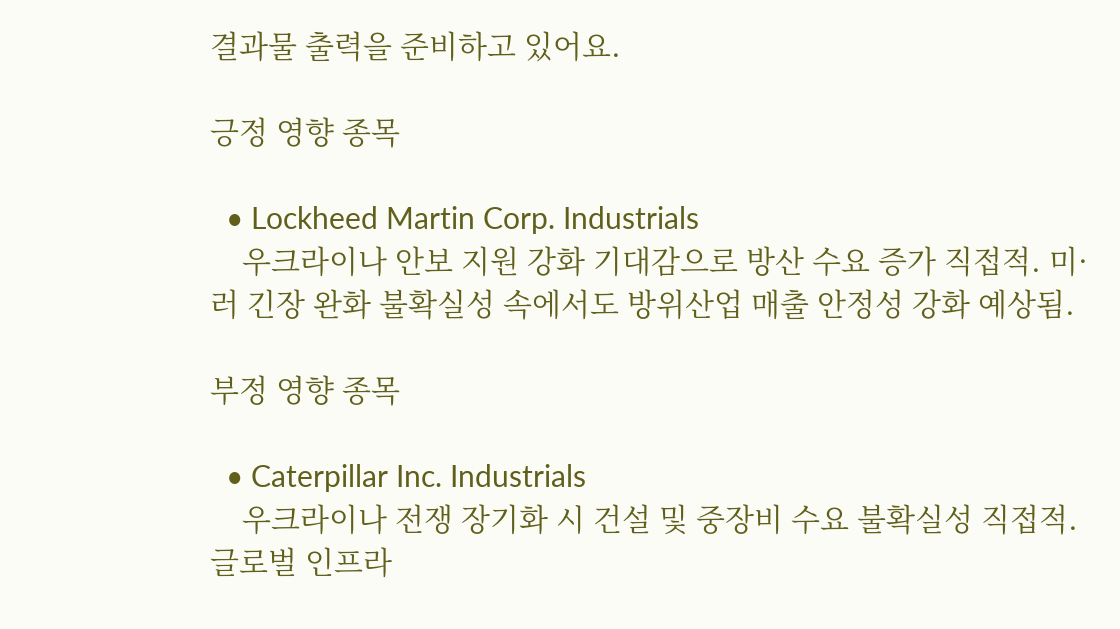결과물 출력을 준비하고 있어요.

긍정 영향 종목

  • Lockheed Martin Corp. Industrials
    우크라이나 안보 지원 강화 기대감으로 방산 수요 증가 직접적. 미·러 긴장 완화 불확실성 속에서도 방위산업 매출 안정성 강화 예상됨.

부정 영향 종목

  • Caterpillar Inc. Industrials
    우크라이나 전쟁 장기화 시 건설 및 중장비 수요 불확실성 직접적. 글로벌 인프라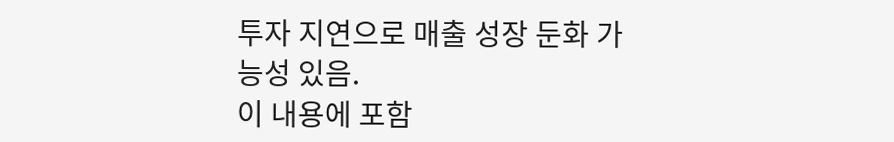투자 지연으로 매출 성장 둔화 가능성 있음.
이 내용에 포함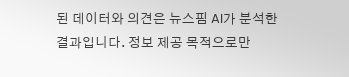된 데이터와 의견은 뉴스핌 AI가 분석한 결과입니다. 정보 제공 목적으로만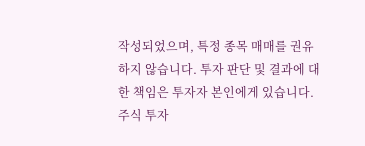작성되었으며, 특정 종목 매매를 권유하지 않습니다. 투자 판단 및 결과에 대한 책임은 투자자 본인에게 있습니다. 주식 투자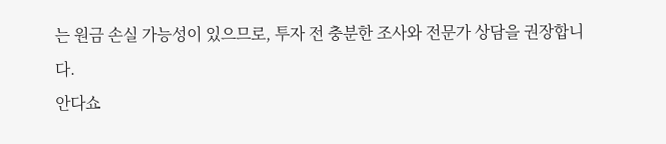는 원금 손실 가능성이 있으므로, 투자 전 충분한 조사와 전문가 상담을 권장합니다.
안다쇼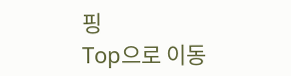핑
Top으로 이동